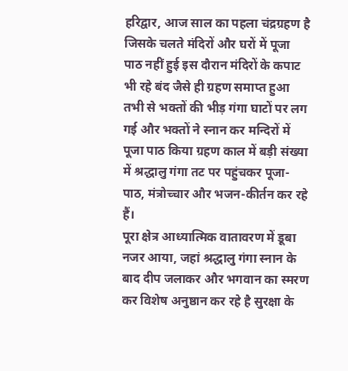हरिद्वार, आज साल का पहला चंद्रग्रहण है जिसके चलते मंदिरों और घरों में पूजा पाठ नहीं हुई इस दौरान मंदिरों के कपाट भी रहे बंद जैसे ही ग्रहण समाप्त हुआ तभी से भक्तों की भीड़ गंगा घाटों पर लग गई और भक्तों ने स्नान कर मन्दिरों में पूजा पाठ किया ग्रहण काल में बड़ी संख्या में श्रद्धालु गंगा तट पर पहुंचकर पूजा-पाठ, मंत्रोच्चार और भजन-कीर्तन कर रहे हैं।
पूरा क्षेत्र आध्यात्मिक वातावरण में डूबा नजर आया, जहां श्रद्धालु गंगा स्नान के बाद दीप जलाकर और भगवान का स्मरण कर विशेष अनुष्ठान कर रहे है सुरक्षा के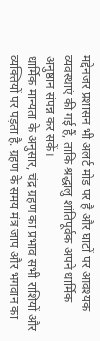मद्देनजर प्रशासन भी अलर्ट मोड पर है और घाटों पर आवश्यक व्यवस्थाएं की गई हैं, ताकि श्रद्धालु शांतिपूर्वक अपने धार्मिक अनुष्ठान संपन्न कर सकें।
धार्मिक मान्यता के अनुसार, चंद्र ग्रहण का प्रभाव सभी राशियों और व्यक्तियों पर पड़ता है. ग्रहण के समय मंत्र जाप और भगवान का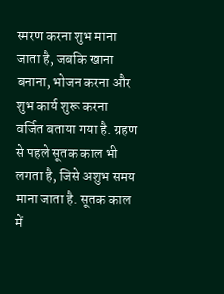स्मरण करना शुभ माना जाता है, जबकि खाना बनाना, भोजन करना और शुभ कार्य शुरू करना वर्जित बताया गया है. ग्रहण से पहले सूतक काल भी लगता है, जिसे अशुभ समय माना जाता है. सूतक काल में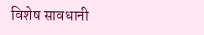विशेष सावधानी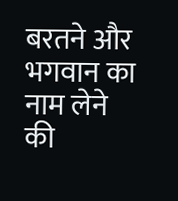बरतने और भगवान का नाम लेने की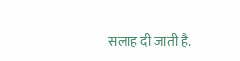सलाह दी जाती है.